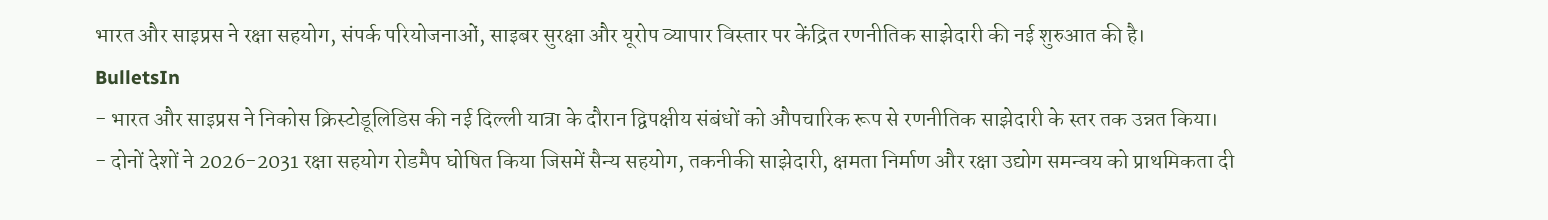भारत और साइप्रस ने रक्षा सहयोग, संपर्क परियोजनाओं, साइबर सुरक्षा और यूरोप व्यापार विस्तार पर केंद्रित रणनीतिक साझेदारी की नई शुरुआत की है।
BulletsIn
- भारत और साइप्रस ने निकोस क्रिस्टोडूलिडिस की नई दिल्ली यात्रा के दौरान द्विपक्षीय संबंधों को औपचारिक रूप से रणनीतिक साझेदारी के स्तर तक उन्नत किया।
- दोनों देशों ने 2026-2031 रक्षा सहयोग रोडमैप घोषित किया जिसमें सैन्य सहयोग, तकनीकी साझेदारी, क्षमता निर्माण और रक्षा उद्योग समन्वय को प्राथमिकता दी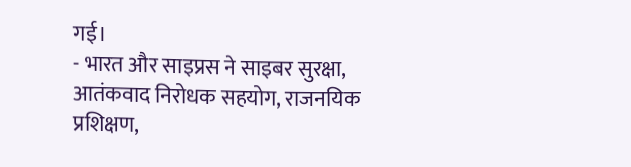गई।
- भारत और साइप्रस ने साइबर सुरक्षा, आतंकवाद निरोधक सहयोग, राजनयिक प्रशिक्षण,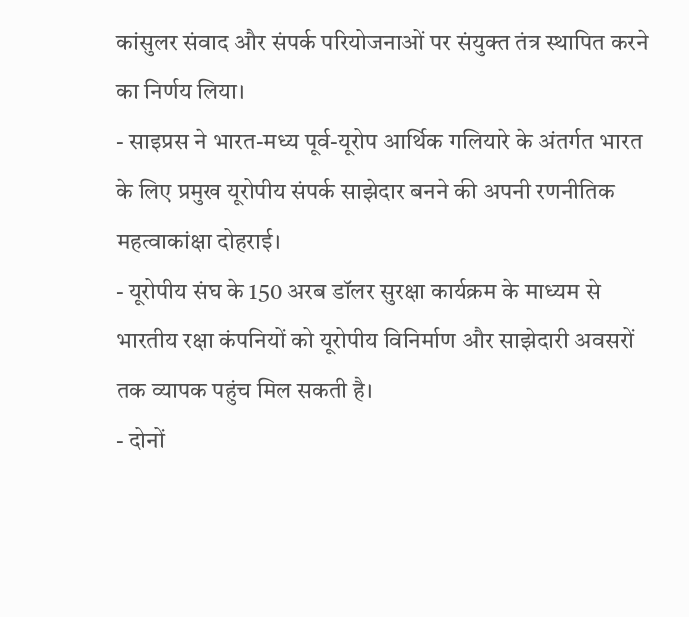कांसुलर संवाद और संपर्क परियोजनाओं पर संयुक्त तंत्र स्थापित करने का निर्णय लिया।
- साइप्रस ने भारत-मध्य पूर्व-यूरोप आर्थिक गलियारे के अंतर्गत भारत के लिए प्रमुख यूरोपीय संपर्क साझेदार बनने की अपनी रणनीतिक महत्वाकांक्षा दोहराई।
- यूरोपीय संघ के 150 अरब डॉलर सुरक्षा कार्यक्रम के माध्यम से भारतीय रक्षा कंपनियों को यूरोपीय विनिर्माण और साझेदारी अवसरों तक व्यापक पहुंच मिल सकती है।
- दोनों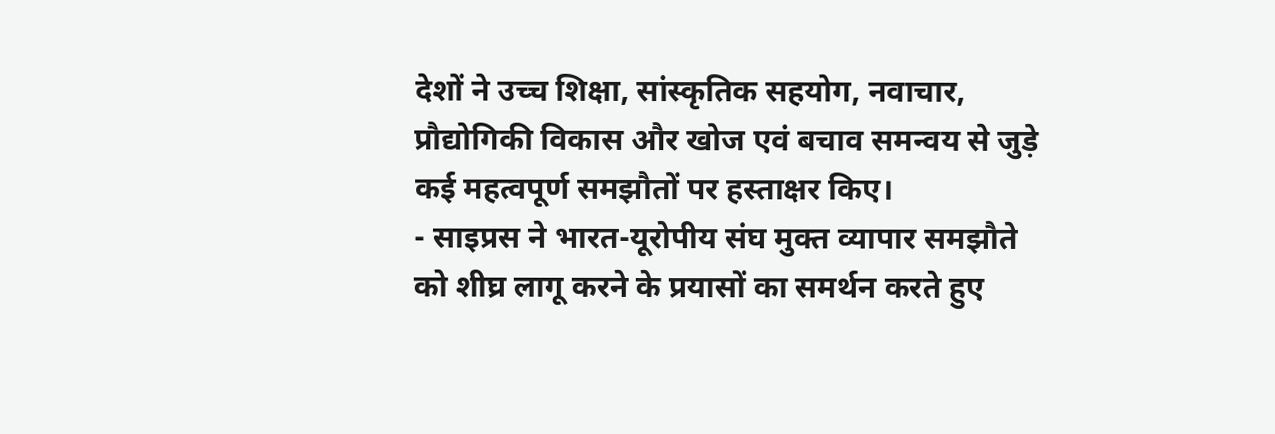देशों ने उच्च शिक्षा, सांस्कृतिक सहयोग, नवाचार, प्रौद्योगिकी विकास और खोज एवं बचाव समन्वय से जुड़े कई महत्वपूर्ण समझौतों पर हस्ताक्षर किए।
- साइप्रस ने भारत-यूरोपीय संघ मुक्त व्यापार समझौते को शीघ्र लागू करने के प्रयासों का समर्थन करते हुए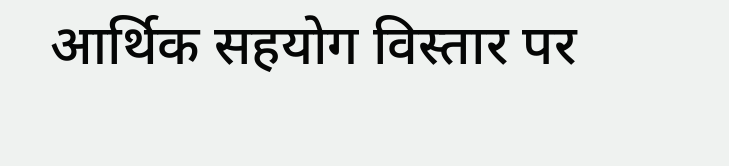आर्थिक सहयोग विस्तार पर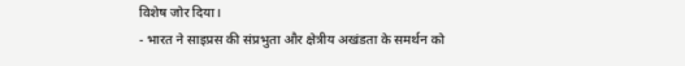विशेष जोर दिया।
- भारत ने साइप्रस की संप्रभुता और क्षेत्रीय अखंडता के समर्थन को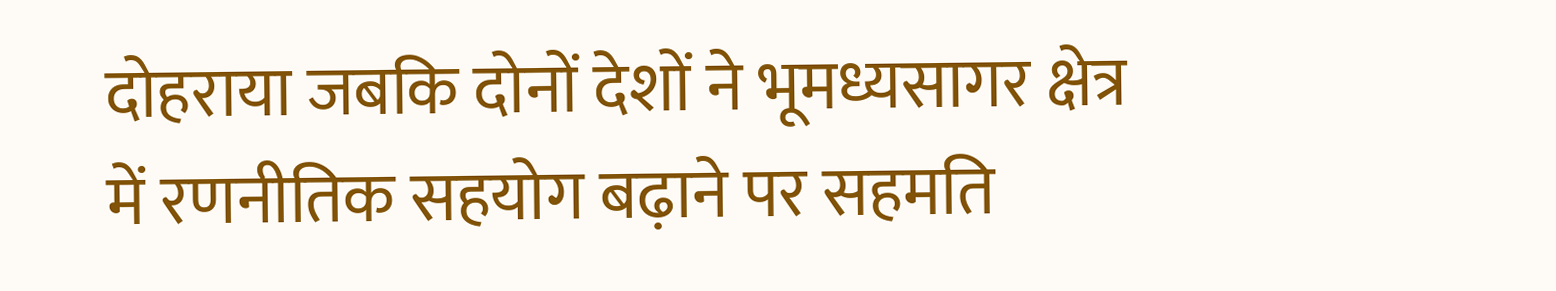दोहराया जबकि दोनों देशों ने भूमध्यसागर क्षेत्र में रणनीतिक सहयोग बढ़ाने पर सहमति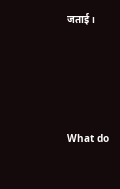जताई।





What do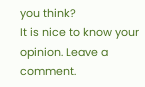you think?
It is nice to know your opinion. Leave a comment.